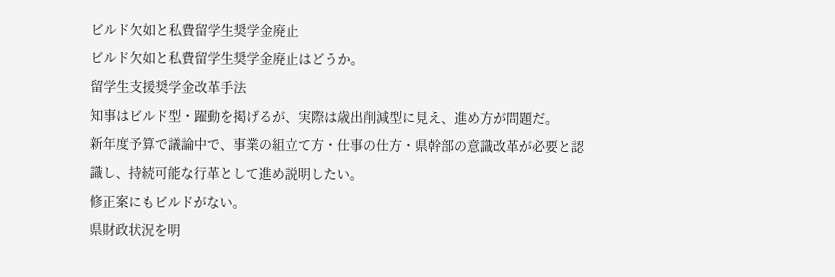ビルド欠如と私費留学生奨学金廃止
ビルド欠如と私費留学生奨学金廃止はどうか。
留学生支援奨学金改革手法
知事はビルド型・躍動を掲げるが、実際は歳出削減型に見え、進め方が問題だ。
新年度予算で議論中で、事業の組立て方・仕事の仕方・県幹部の意識改革が必要と認識し、持続可能な行革として進め説明したい。
修正案にもビルドがない。
県財政状況を明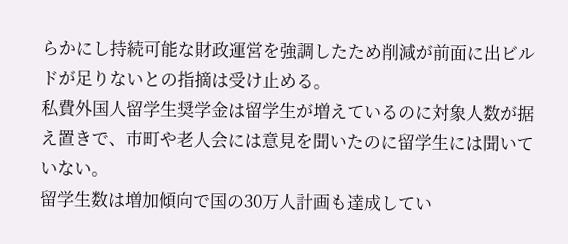らかにし持続可能な財政運営を強調したため削減が前面に出ビルドが足りないとの指摘は受け止める。
私費外国人留学生奨学金は留学生が増えているのに対象人数が据え置きで、市町や老人会には意見を聞いたのに留学生には聞いていない。
留学生数は増加傾向で国の30万人計画も達成してい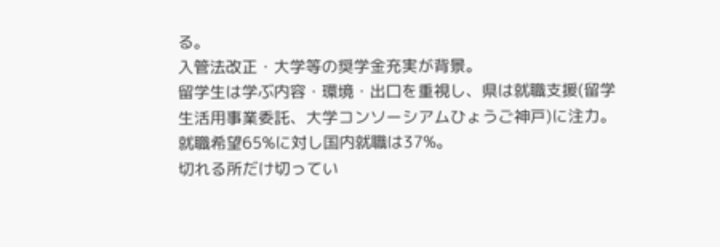る。
入管法改正・大学等の奨学金充実が背景。
留学生は学ぶ内容・環境・出口を重視し、県は就職支援(留学生活用事業委託、大学コンソーシアムひょうご神戸)に注力。
就職希望65%に対し国内就職は37%。
切れる所だけ切ってい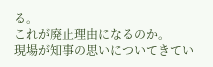る。
これが廃止理由になるのか。
現場が知事の思いについてきてい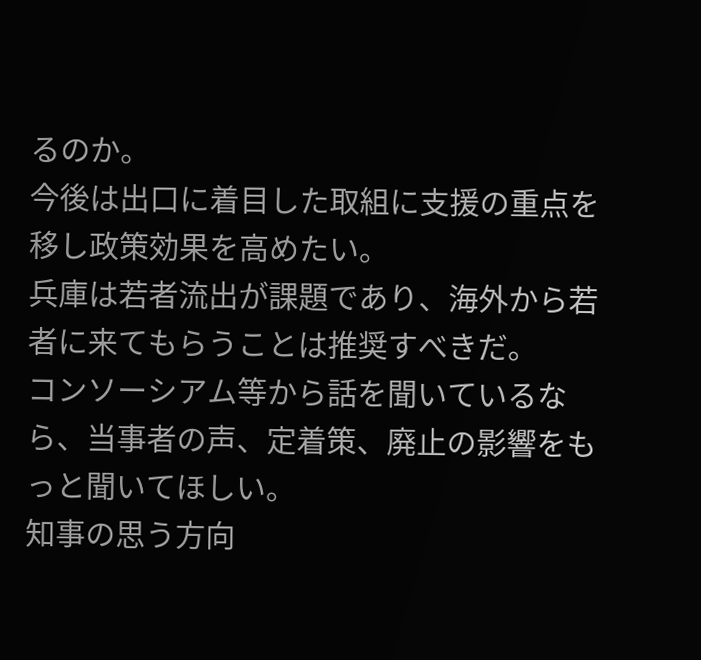るのか。
今後は出口に着目した取組に支援の重点を移し政策効果を高めたい。
兵庫は若者流出が課題であり、海外から若者に来てもらうことは推奨すべきだ。
コンソーシアム等から話を聞いているなら、当事者の声、定着策、廃止の影響をもっと聞いてほしい。
知事の思う方向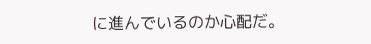に進んでいるのか心配だ。